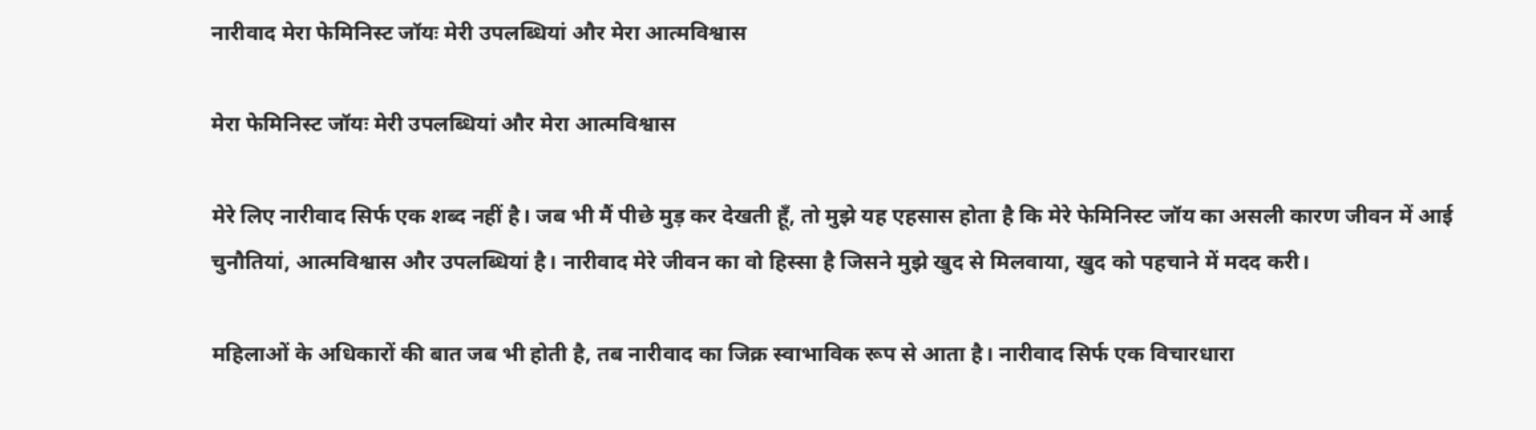नारीवाद मेरा फेमिनिस्ट जॉयः मेरी उपलब्धियां और मेरा आत्मविश्वास

मेरा फेमिनिस्ट जॉयः मेरी उपलब्धियां और मेरा आत्मविश्वास

मेरे लिए नारीवाद सिर्फ एक शब्द नहीं है। जब भी मैं पीछे मुड़ कर देखती हूँ, तो मुझे यह एहसास होता है कि मेरे फेमिनिस्ट जॉय का असली कारण जीवन में आई चुनौतियां, आत्मविश्वास और उपलब्धियां है। नारीवाद मेरे जीवन का वो हिस्सा है जिसने मुझे खुद से मिलवाया, खुद को पहचाने में मदद करी।

महिलाओं के अधिकारों की बात जब भी होती है, तब नारीवाद का जिक्र स्वाभाविक रूप से आता है। नारीवाद सिर्फ एक विचारधारा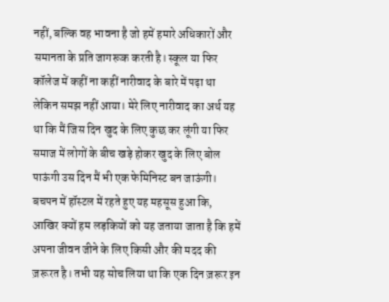नहीं, बल्कि वह भावना है जो हमें हमारे अधिकारों और समानता के प्रति जागरूक करती है। स्कूल या फिर कॉलेज में कहीं ना कहीं नारीवाद के बारे में पढ़ा था लेकिन समझ नहीं आया। मेरे लिए नारीवाद का अर्थ यह था कि मैं जिस दिन खुद के लिए कुछ कर लूंगी या फिर समाज में लोगों के बीच खड़े होकर खुद के लिए बोल पाऊंगी उस दिन मैं भी एक फेमिनिस्ट बन जाऊंगी। बचपन में हॉस्टल में रहते हुए यह महसूस हुआ कि, आखिर क्यों हम लड़कियों को यह जताया जाता है कि हमें अपना जीवन जीने के लिए किसी और की मदद की ज़रूरत है। तभी यह सोच लिया था कि एक दिन ज़रूर इन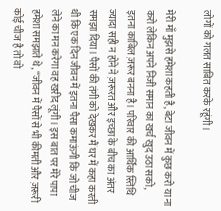लोगों को गलत साबित करके रहूंगी।

मेरी माँ मुझसे हमेशा कहती है, बेटा जीवन में कुछ करो या ना करो लेकिन अपने निजी समान का खर्च खुद उठा सको, इतना काबिल ज़रूर बनना है। परिवार की आर्थिक स्तिथि ज्यादा सही न होने ने ज़रूरत और इच्छा के बीच का अंतर समझा दिया। पैसों की तंगी को देखकर मैं घर में कहा करती थी कि एक दिन जीवन में इतना पैसा कमाऊंगी कि जो चीज लेने का मन करेगा वह खरीद लूंगी। इस बात पर मेरे पापा हमेशा समझाते थे, “जीवन में पैसों से भी कीमती और ज़रूरी कोई चीज है तो वो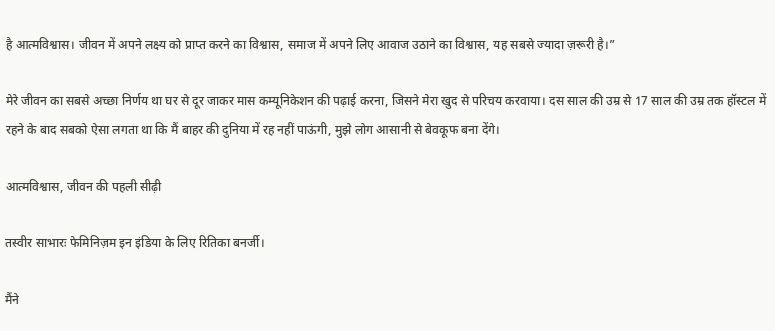है आत्मविश्वास। जीवन में अपने लक्ष्य को प्राप्त करने का विश्वास, समाज में अपने लिए आवाज उठाने का विश्वास, यह सबसे ज्यादा ज़रूरी है।”

मेरे जीवन का सबसे अच्छा निर्णय था घर से दूर जाकर मास कम्यूनिकेशन की पढ़ाई करना, जिसने मेरा खुद से परिचय करवाया। दस साल की उम्र से 17 साल की उम्र तक हॉस्टल में रहने के बाद सबको ऐसा लगता था कि मैं बाहर की दुनिया में रह नहीं पाऊंगी, मुझे लोग आसानी से बेवकूफ बना देंगे।

आत्मविश्वास, जीवन की पहली सीढ़ी

तस्वीर साभारः फेमिनिज़म इन इंडिया के लिए रितिका बनर्जी।

मैंने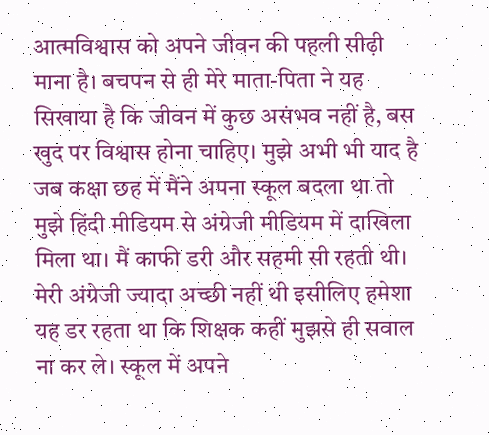आत्मविश्वास को अपने जीवन की पहली सीढ़ी माना है। बचपन से ही मेरे माता-पिता ने यह सिखाया है कि जीवन में कुछ असंभव नहीं है, बस खुद पर विश्वास होना चाहिए। मुझे अभी भी याद है जब कक्षा छह में मैंने अपना स्कूल बदला था तो मुझे हिंदी मीडियम से अंग्रेजी मीडियम में दाखिला मिला था। मैं काफी डरी और सहमी सी रहती थी। मेरी अंग्रेजी ज्यादा अच्छी नहीं थी इसीलिए हमेशा यह डर रहता था कि शिक्षक कहीं मुझसे ही सवाल ना कर ले। स्कूल में अपने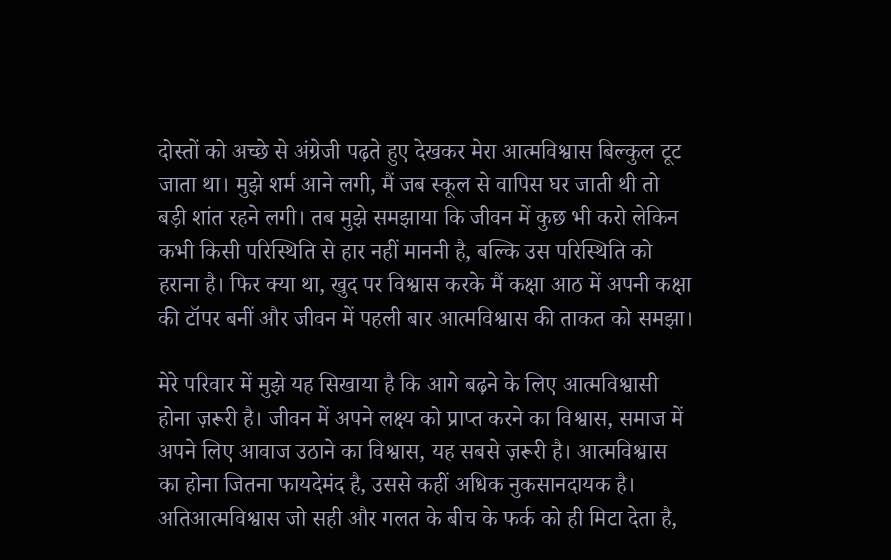दोस्तों को अच्छे से अंग्रेजी पढ़ते हुए देखकर मेरा आत्मविश्वास बिल्कुल टूट जाता था। मुझे शर्म आने लगी, मैं जब स्कूल से वापिस घर जाती थी तो बड़ी शांत रहने लगी। तब मुझे समझाया कि जीवन में कुछ भी करो लेकिन कभी किसी परिस्थिति से हार नहीं माननी है, बल्कि उस परिस्थिति को हराना है। फिर क्या था, खुद पर विश्वास करके मैं कक्षा आठ में अपनी कक्षा की टॉपर बनीं और जीवन में पहली बार आत्मविश्वास की ताकत को समझा।

मेरे परिवार में मुझे यह सिखाया है कि आगे बढ़ने के लिए आत्मविश्वासी होना ज़रूरी है। जीवन में अपने लक्ष्य को प्राप्त करने का विश्वास, समाज में अपने लिए आवाज उठाने का विश्वास, यह सबसे ज़रूरी है। आत्मविश्वास का होना जितना फायदेमंद है, उससे कहीं अधिक नुकसानदायक है। अतिआत्मविश्वास जो सही और गलत के बीच के फर्क को ही मिटा देता है,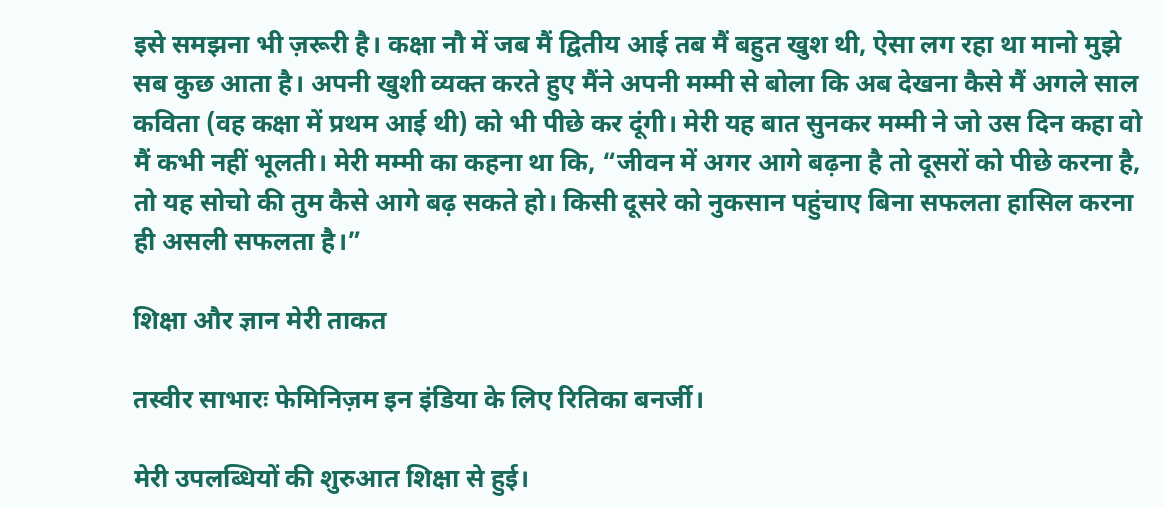इसे समझना भी ज़रूरी है। कक्षा नौ में जब मैं द्वितीय आई तब मैं बहुत खुश थी, ऐसा लग रहा था मानो मुझे सब कुछ आता है। अपनी खुशी व्यक्त करते हुए मैंने अपनी मम्मी से बोला कि अब देखना कैसे मैं अगले साल कविता (वह कक्षा में प्रथम आई थी) को भी पीछे कर दूंगी। मेरी यह बात सुनकर मम्मी ने जो उस दिन कहा वो मैं कभी नहीं भूलती। मेरी मम्मी का कहना था कि, “जीवन में अगर आगे बढ़ना है तो दूसरों को पीछे करना है, तो यह सोचो की तुम कैसे आगे बढ़ सकते हो। किसी दूसरे को नुकसान पहुंचाए बिना सफलता हासिल करना ही असली सफलता है।”

शिक्षा और ज्ञान मेरी ताकत

तस्वीर साभारः फेमिनिज़म इन इंडिया के लिए रितिका बनर्जी।

मेरी उपलब्धियों की शुरुआत शिक्षा से हुई।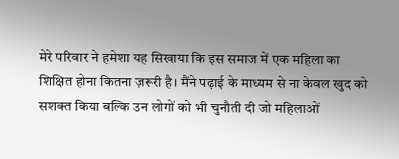मेरे परिवार ने हमेशा यह सिखाया कि इस समाज में एक महिला का शिक्षित होना कितना ज़रूरी है। मैंने पढ़ाई के माध्यम से ना केवल खुद को सशक्त किया बल्कि उन लोगों को भी चुनौती दी जो महिलाओं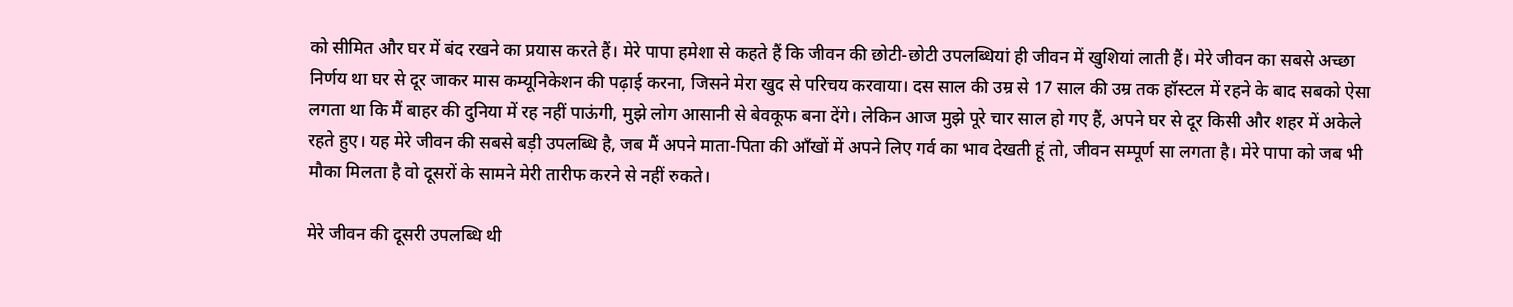को सीमित और घर में बंद रखने का प्रयास करते हैं। मेरे पापा हमेशा से कहते हैं कि जीवन की छोटी-छोटी उपलब्धियां ही जीवन में खुशियां लाती हैं। मेरे जीवन का सबसे अच्छा निर्णय था घर से दूर जाकर मास कम्यूनिकेशन की पढ़ाई करना, जिसने मेरा खुद से परिचय करवाया। दस साल की उम्र से 17 साल की उम्र तक हॉस्टल में रहने के बाद सबको ऐसा लगता था कि मैं बाहर की दुनिया में रह नहीं पाऊंगी, मुझे लोग आसानी से बेवकूफ बना देंगे। लेकिन आज मुझे पूरे चार साल हो गए हैं, अपने घर से दूर किसी और शहर में अकेले रहते हुए। यह मेरे जीवन की सबसे बड़ी उपलब्धि है, जब मैं अपने माता-पिता की आँखों में अपने लिए गर्व का भाव देखती हूं तो, जीवन सम्पूर्ण सा लगता है। मेरे पापा को जब भी मौका मिलता है वो दूसरों के सामने मेरी तारीफ करने से नहीं रुकते।

मेरे जीवन की दूसरी उपलब्धि थी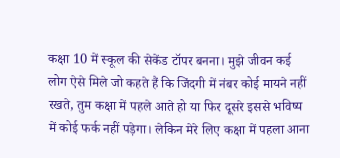कक्षा 10 में स्कूल की सेकेंड टॉपर बनना। मुझे जीवन कई लोग ऐसे मिले जो कहते हैं कि जिंदगी में नंबर कोई मायने नहीं रखते, तुम कक्षा में पहले आते हो या फिर दूसरे इससे भविष्य में कोई फर्क नहीं पड़ेगा। लेकिन मेरे लिए कक्षा में पहला आना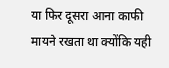या फिर दूसरा आना काफी मायने रखता था क्योंकि यही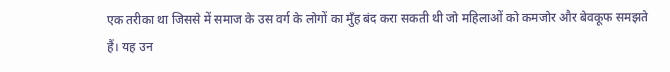एक तरीका था जिससे में समाज के उस वर्ग के लोगों का मुँह बंद करा सकती थी जो महिलाओं को कमजोर और बेवकूफ समझते हैं। यह उन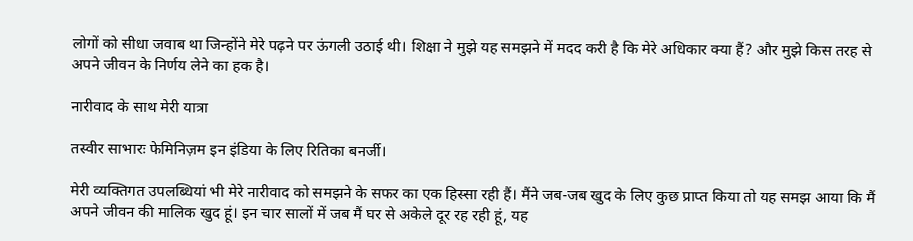लोगों को सीधा जवाब था जिन्होंने मेरे पढ़ने पर ऊंगली उठाई थी। शिक्षा ने मुझे यह समझने में मदद करी है कि मेरे अधिकार क्या हैं? और मुझे किस तरह से अपने जीवन के निर्णय लेने का हक है।

नारीवाद के साथ मेरी यात्रा

तस्वीर साभारः फेमिनिज़म इन इंडिया के लिए रितिका बनर्जी।

मेरी व्यक्तिगत उपलब्धियां भी मेरे नारीवाद को समझने के सफर का एक हिस्सा रही हैं। मैंने जब-जब खुद के लिए कुछ प्राप्त किया तो यह समझ आया कि मैं अपने जीवन की मालिक खुद हूं। इन चार सालों में जब मैं घर से अकेले दूर रह रही हूं, यह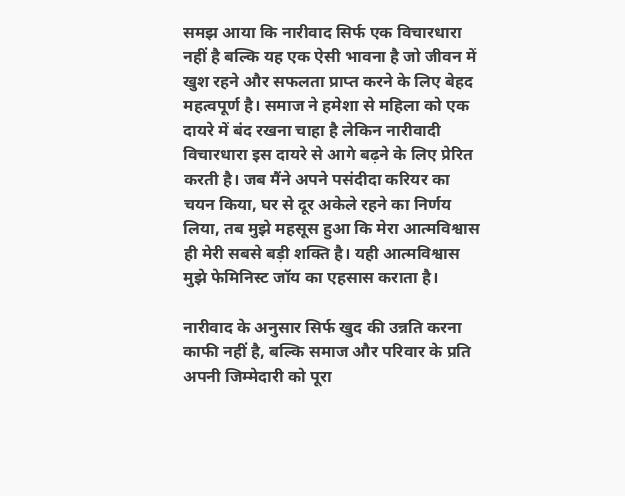समझ आया कि नारीवाद सिर्फ एक विचारधारा नहीं है बल्कि यह एक ऐसी भावना है जो जीवन में खुश रहने और सफलता प्राप्त करने के लिए बेहद महत्वपूर्ण है। समाज ने हमेशा से महिला को एक दायरे में बंद रखना चाहा है लेकिन नारीवादी विचारधारा इस दायरे से आगे बढ़ने के लिए प्रेरित करती है। जब मैंने अपने पसंदीदा करियर का चयन किया, घर से दूर अकेले रहने का निर्णय लिया, तब मुझे महसूस हुआ कि मेरा आत्मविश्वास ही मेरी सबसे बड़ी शक्ति है। यही आत्मविश्वास मुझे फेमिनिस्ट जॉय का एहसास कराता है।

नारीवाद के अनुसार सिर्फ खुद की उन्नति करना काफी नहीं है, बल्कि समाज और परिवार के प्रति अपनी जिम्मेदारी को पूरा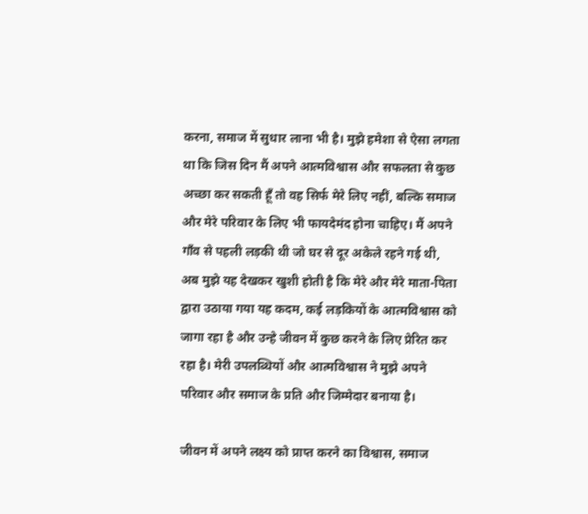करना, समाज में सुधार लाना भी है। मुझे हमेशा से ऐसा लगता था कि जिस दिन मैं अपने आत्मविश्वास और सफलता से कुछ अच्छा कर सकती हूँ तो वह सिर्फ मेरे लिए नहीं, बल्कि समाज और मेरे परिवार के लिए भी फायदेमंद होना चाहिए। मैं अपने गाँव से पहली लड़की थी जो घर से दूर अकेले रहने गई थी, अब मुझे यह देखकर खुशी होती है कि मेरे और मेरे माता-पिता द्वारा उठाया गया यह कदम, कई लड़कियों के आत्मविश्वास को जागा रहा है और उन्हे जीवन में कुछ करने के लिए प्रेरित कर रहा है। मेरी उपलब्धियों और आत्मविश्वास ने मुझे अपने परिवार और समाज के प्रति और जिम्मेदार बनाया है।

जीवन में अपने लक्ष्य को प्राप्त करने का विश्वास, समाज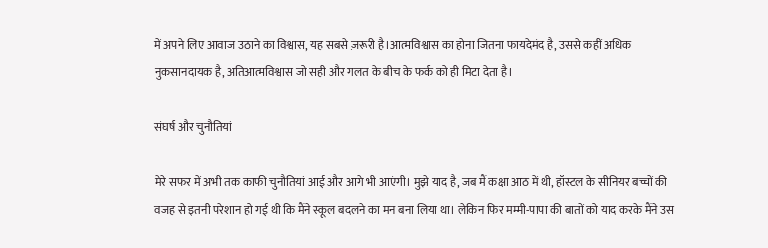में अपने लिए आवाज उठाने का विश्वास, यह सबसे ज़रूरी है।आत्मविश्वास का होना जितना फायदेमंद है, उससे कहीं अधिक नुकसानदायक है, अतिआत्मविश्वास जो सही और गलत के बीच के फर्क को ही मिटा देता है।

संघर्ष और चुनौतियां

मेरे सफर में अभी तक काफी चुनौतियां आई और आगे भी आएंगी। मुझे याद है, जब मैं कक्षा आठ में थी, हॉस्टल के सीनियर बच्चों की वजह से इतनी परेशान हो गई थी कि मैंने स्कूल बदलने का मन बना लिया था। लेकिन फिर मम्मी-पापा की बातों को याद करके मैंने उस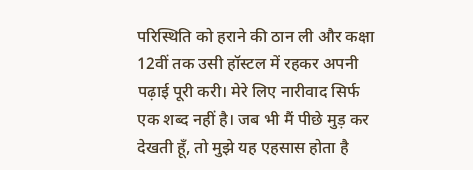परिस्थिति को हराने की ठान ली और कक्षा 12वीं तक उसी हॉस्टल में रहकर अपनी पढ़ाई पूरी करी। मेरे लिए नारीवाद सिर्फ एक शब्द नहीं है। जब भी मैं पीछे मुड़ कर देखती हूँ, तो मुझे यह एहसास होता है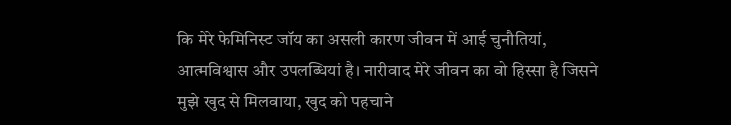कि मेरे फेमिनिस्ट जॉय का असली कारण जीवन में आई चुनौतियां, आत्मविश्वास और उपलब्धियां है। नारीवाद मेरे जीवन का वो हिस्सा है जिसने मुझे खुद से मिलवाया, खुद को पहचाने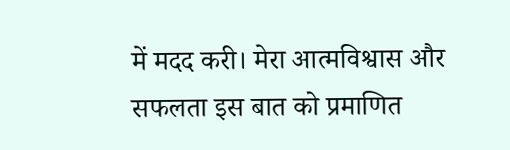में मदद करी। मेरा आत्मविश्वास और सफलता इस बात को प्रमाणित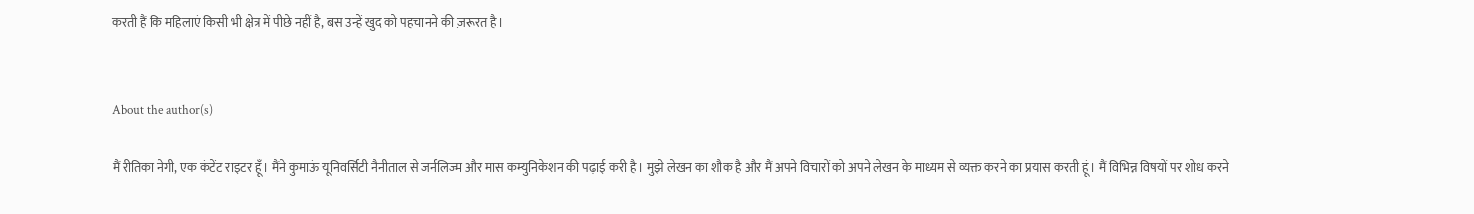करती हैं कि महिलाएं किसी भी क्षेत्र में पीछे नहीं है, बस उन्हें खुद को पहचानने की ज़रूरत है।


About the author(s)

मैं रीतिका नेगी, एक कंटेंट राइटर हूँ। मैंने कुमाऊं यूनिवर्सिटी नैनीताल से जर्नलिज्म और मास कम्युनिकेशन की पढ़ाई करी है। मुझे लेखन का शौक है और मैं अपने विचारों को अपने लेखन के माध्यम से व्यक्त करने का प्रयास करती हूं। मैं विभिन्न विषयों पर शोध करने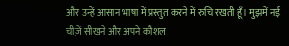और उन्हें आसान भाषा में प्रस्तुत करने में रुचि रखती हूँ। मुझमें नई चीज़ें सीखने और अपने कौशल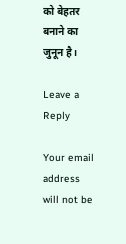को बेहतर बनाने का जुनून है।

Leave a Reply

Your email address will not be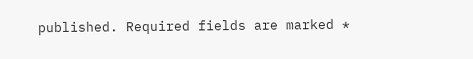published. Required fields are marked *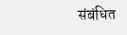संबंधित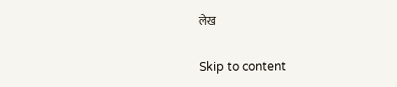लेख

Skip to content